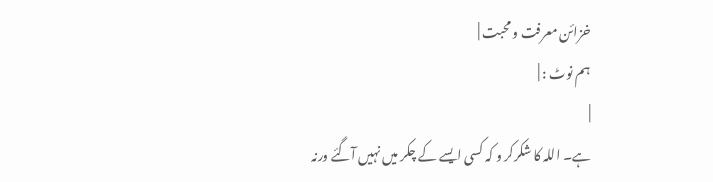خزائن معرفت و محبت |
ہم نوٹ : |
|
ہے۔ اللہ کا شکرکر و کہ کسی ایسے کے چکر میں نہیں آگئے ورنہ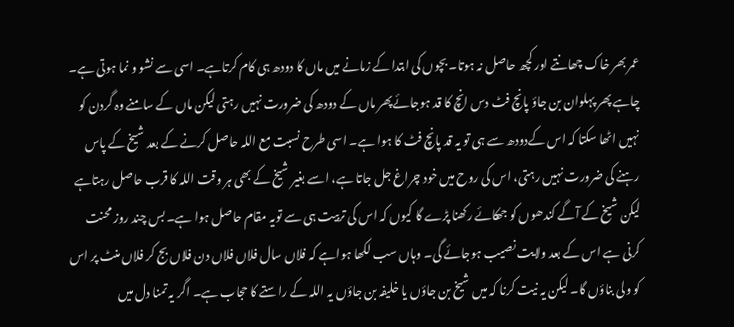عمر بھر خاک چھانتے اور کچھ حاصل نہ ہوتا۔ بچوں کی ابتدا کے زمانے میں ماں کا دودھ ہی کام کرتاہے۔ اسی سے نشو و نما ہوتی ہے۔ چاہے پھر پہلوان بن جاؤ پانچ فٹ دس انچ کا قد ہوجائےپھر ماں کے دودھ کی ضرورت نہیں رہتی لیکن ماں کے سامنے وہ گردن کو نہیں اٹھا سکتا کہ اس کےدودھ سے ہی تو یہ قد پانچ فٹ کا ہوا ہے۔ اسی طرح نسبت مع اللہ حاصل کرنے کے بعد شیخ کے پاس رہنے کی ضرورت نہیں رہتی، اس کی روح میں خود چراغ جل جاتا ہے، اسے بغیر شیخ کے بھی ہر وقت اللہ کا قرب حاصل رہتاہے لیکن شیخ کے آگے کندھوں کو جھکائے رکھنا پڑے گا کیوں کہ اس کی تربیت ہی سے تویہ مقام حاصل ہوا ہے۔ بس چند روز محنت کرنی ہے اس کے بعد ولایت نصیب ہوجائے گی۔ وہاں سب لکھا ہواہے کہ فلاں سال فلاں فلاں دن فلاں بج کر فلاں منٹ پر اس کو ولی بناؤں گا۔ لیکن یہ نیت کرنا کہ میں شیخ بن جاؤں یا خلیفہ بن جاؤں یہ اللہ کے راستے کا حجاب ہے۔ اگر یہ تمنا دل میں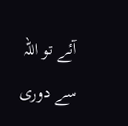آئے تو اللہ سے دوری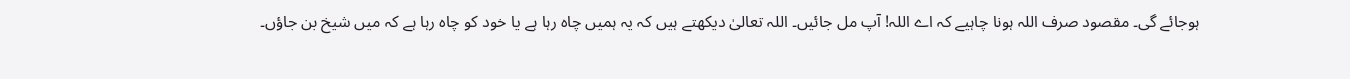ہوجائے گی۔ مقصود صرف اللہ ہونا چاہیے کہ اے اللہ! آپ مل جائیں۔ اللہ تعالیٰ دیکھتے ہیں کہ یہ ہمیں چاہ رہا ہے یا خود کو چاہ رہا ہے کہ میں شیخ بن جاؤں۔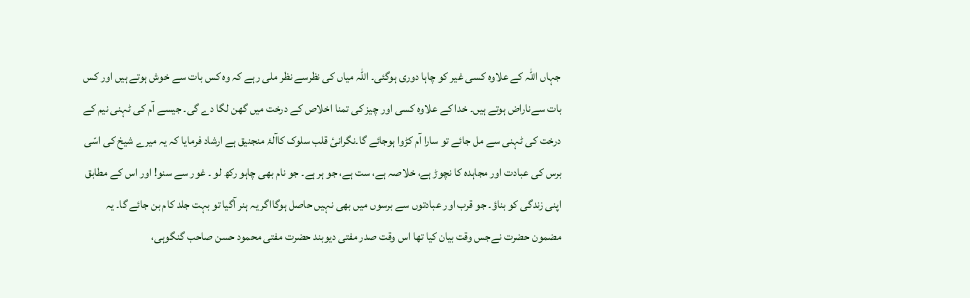جہاں اللہ کے علاوہ کسی غیر کو چاہا دوری ہوگئی۔ اللہ میاں کی نظرسے نظر ملی رہے کہ وہ کس بات سے خوش ہوتے ہیں اور کس بات سےناراض ہوتے ہیں۔ خدا کے علاوہ کسی اور چیز کی تمنا اخلاص کے درخت میں گھن لگا دے گی۔ جیسے آم کی ٹہنی نیم کے درخت کی ٹہنی سے مل جائے تو سارا آم کڑوا ہوجائے گا۔نگرانیٔ قلب سلوک کاآلۂ منجنیق ہے ارشاد فرمایا کہ یہ میرے شیخ کی اسّی برس کی عبادت اور مجاہدہ کا نچوڑ ہے، خلاصہ ہے، ست ہے، جو ہر ہے۔ جو نام بھی چاہو رکھ لو ۔ غور سے سنو! اور اس کے مطابق اپنی زندگی کو بناؤ۔ جو قرب اور عبادتوں سے برسوں میں بھی نہیں حاصل ہوگااگر یہ ہنر آگیا تو بہت جلد کام بن جائے گا۔ یہ مضمون حضرت نےجس وقت بیان کیا تھا اس وقت صدر مفتی دیوبند حضرت مفتی محمود حسن صاحب گنگوہی،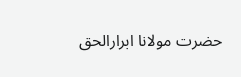حضرت مولانا ابرارالحق